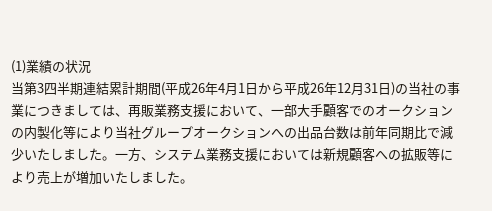(1)業績の状況
当第3四半期連結累計期間(平成26年4月1日から平成26年12月31日)の当社の事業につきましては、再販業務支援において、一部大手顧客でのオークションの内製化等により当社グループオークションへの出品台数は前年同期比で減少いたしました。一方、システム業務支援においては新規顧客への拡販等により売上が増加いたしました。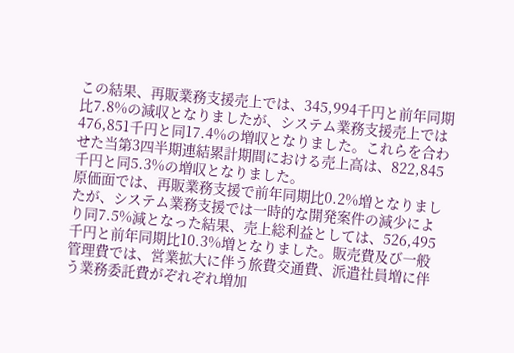この結果、再販業務支援売上では、345,994千円と前年同期比7.8%の減収となりましたが、システム業務支援売上では476,851千円と同17.4%の増収となりました。これらを合わせた当第3四半期連結累計期間における売上高は、822,845千円と同5.3%の増収となりました。
原価面では、再販業務支援で前年同期比0.2%増となりましたが、システム業務支援では一時的な開発案件の減少により同7.5%減となった結果、売上総利益としては、526,495千円と前年同期比10.3%増となりました。販売費及び一般管理費では、営業拡大に伴う旅費交通費、派遣社員増に伴う業務委託費がぞれぞれ増加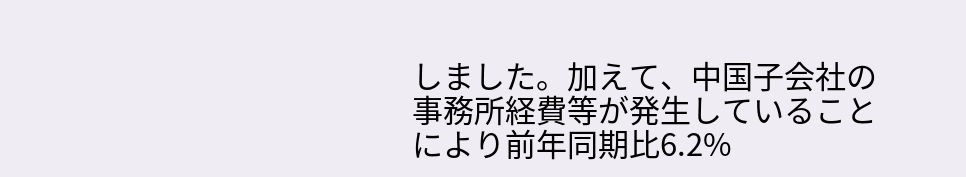しました。加えて、中国子会社の事務所経費等が発生していることにより前年同期比6.2%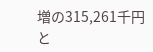増の315,261千円と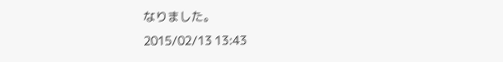なりました。
2015/02/13 13:43